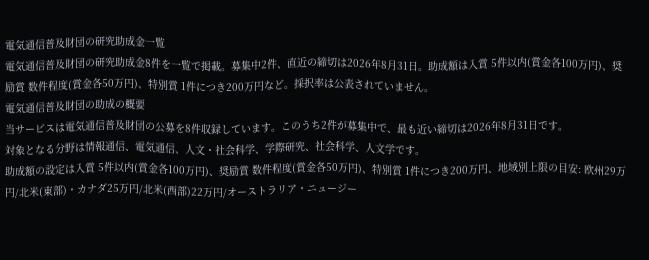電気通信普及財団の研究助成金一覧
電気通信普及財団の研究助成金8件を一覧で掲載。募集中2件、直近の締切は2026年8月31日。助成額は入賞 5件以内(賞金各100万円)、奨励賞 数件程度(賞金各50万円)、特別賞 1件につき200万円など。採択率は公表されていません。
電気通信普及財団の助成の概要
当サービスは電気通信普及財団の公募を8件収録しています。このうち2件が募集中で、最も近い締切は2026年8月31日です。
対象となる分野は情報通信、電気通信、人文・社会科学、学際研究、社会科学、人文学です。
助成額の設定は入賞 5件以内(賞金各100万円)、奨励賞 数件程度(賞金各50万円)、特別賞 1件につき200万円、地域別上限の目安: 欧州29万円/北米(東部)・カナダ25万円/北米(西部)22万円/オーストラリア・ニュージー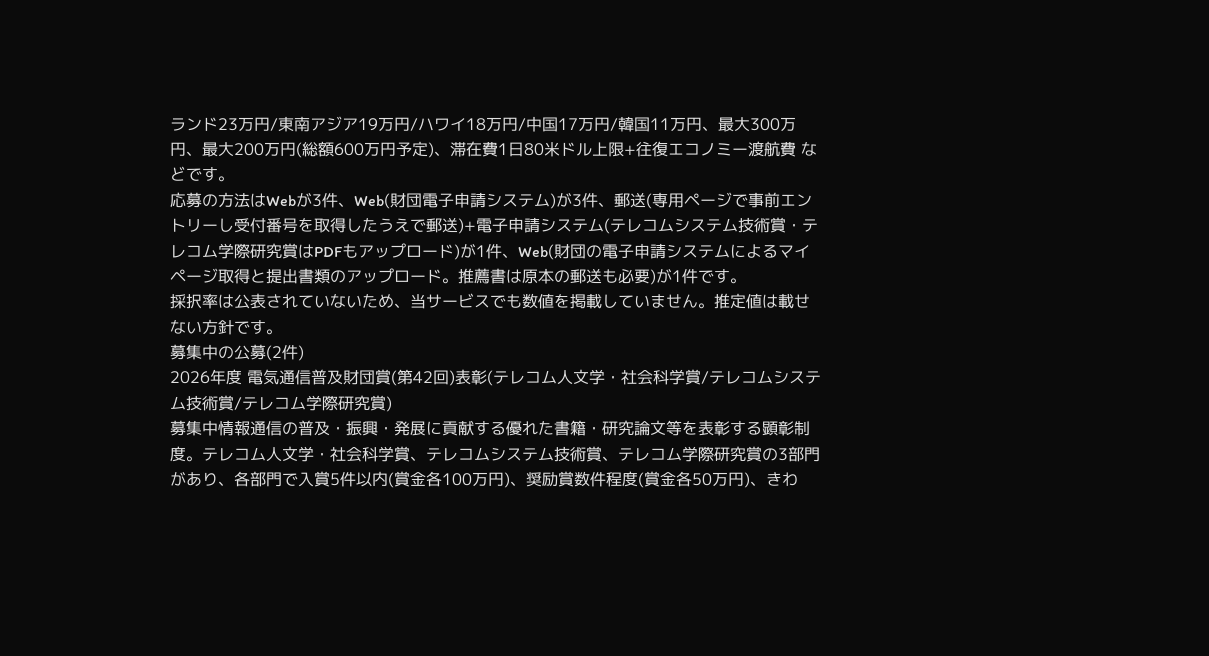ランド23万円/東南アジア19万円/ハワイ18万円/中国17万円/韓国11万円、最大300万円、最大200万円(総額600万円予定)、滞在費1日80米ドル上限+往復エコノミー渡航費 などです。
応募の方法はWebが3件、Web(財団電子申請システム)が3件、郵送(専用ページで事前エントリーし受付番号を取得したうえで郵送)+電子申請システム(テレコムシステム技術賞・テレコム学際研究賞はPDFもアップロード)が1件、Web(財団の電子申請システムによるマイページ取得と提出書類のアップロード。推薦書は原本の郵送も必要)が1件です。
採択率は公表されていないため、当サービスでも数値を掲載していません。推定値は載せない方針です。
募集中の公募(2件)
2026年度 電気通信普及財団賞(第42回)表彰(テレコム人文学・社会科学賞/テレコムシステム技術賞/テレコム学際研究賞)
募集中情報通信の普及・振興・発展に貢献する優れた書籍・研究論文等を表彰する顕彰制度。テレコム人文学・社会科学賞、テレコムシステム技術賞、テレコム学際研究賞の3部門があり、各部門で入賞5件以内(賞金各100万円)、奨励賞数件程度(賞金各50万円)、きわ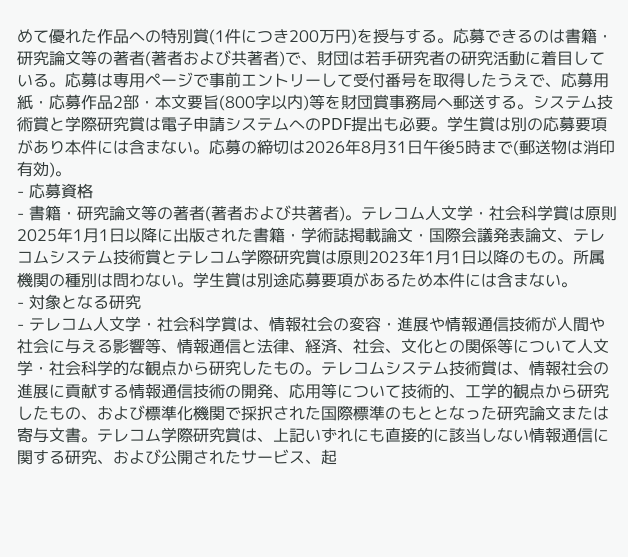めて優れた作品への特別賞(1件につき200万円)を授与する。応募できるのは書籍・研究論文等の著者(著者および共著者)で、財団は若手研究者の研究活動に着目している。応募は専用ページで事前エントリーして受付番号を取得したうえで、応募用紙・応募作品2部・本文要旨(800字以内)等を財団賞事務局へ郵送する。システム技術賞と学際研究賞は電子申請システムへのPDF提出も必要。学生賞は別の応募要項があり本件には含まない。応募の締切は2026年8月31日午後5時まで(郵送物は消印有効)。
- 応募資格
- 書籍・研究論文等の著者(著者および共著者)。テレコム人文学・社会科学賞は原則2025年1月1日以降に出版された書籍・学術誌掲載論文・国際会議発表論文、テレコムシステム技術賞とテレコム学際研究賞は原則2023年1月1日以降のもの。所属機関の種別は問わない。学生賞は別途応募要項があるため本件には含まない。
- 対象となる研究
- テレコム人文学・社会科学賞は、情報社会の変容・進展や情報通信技術が人間や社会に与える影響等、情報通信と法律、経済、社会、文化との関係等について人文学・社会科学的な観点から研究したもの。テレコムシステム技術賞は、情報社会の進展に貢献する情報通信技術の開発、応用等について技術的、工学的観点から研究したもの、および標準化機関で採択された国際標準のもととなった研究論文または寄与文書。テレコム学際研究賞は、上記いずれにも直接的に該当しない情報通信に関する研究、および公開されたサービス、起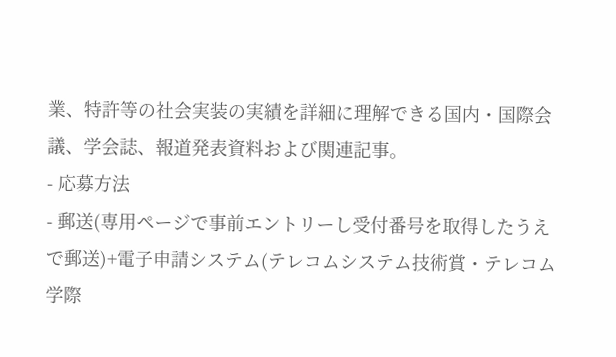業、特許等の社会実装の実績を詳細に理解できる国内・国際会議、学会誌、報道発表資料および関連記事。
- 応募方法
- 郵送(専用ページで事前エントリーし受付番号を取得したうえで郵送)+電子申請システム(テレコムシステム技術賞・テレコム学際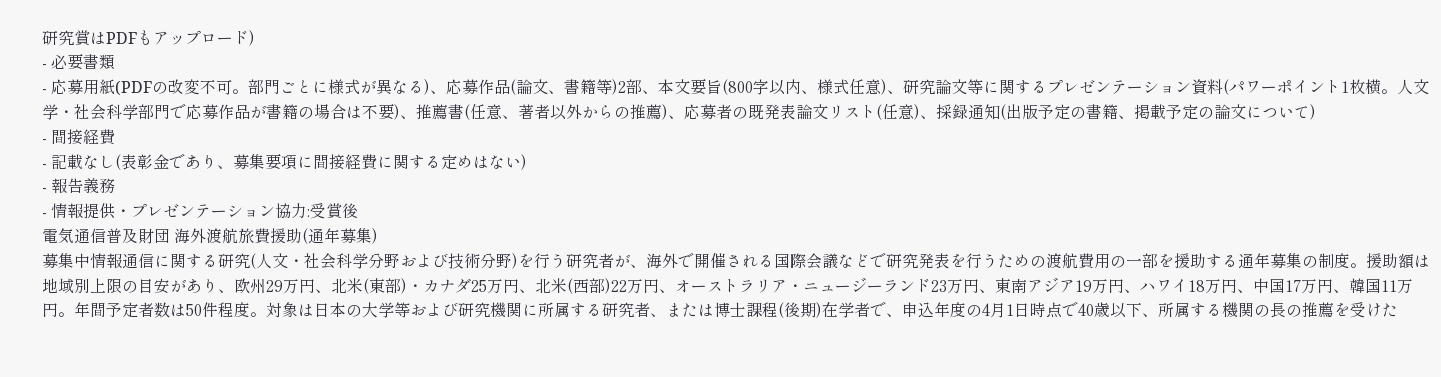研究賞はPDFもアップロード)
- 必要書類
- 応募用紙(PDFの改変不可。部門ごとに様式が異なる)、応募作品(論文、書籍等)2部、本文要旨(800字以内、様式任意)、研究論文等に関するプレゼンテーション資料(パワーポイント1枚横。人文学・社会科学部門で応募作品が書籍の場合は不要)、推薦書(任意、著者以外からの推薦)、応募者の既発表論文リスト(任意)、採録通知(出版予定の書籍、掲載予定の論文について)
- 間接経費
- 記載なし(表彰金であり、募集要項に間接経費に関する定めはない)
- 報告義務
- 情報提供・プレゼンテーション協力:受賞後
電気通信普及財団 海外渡航旅費援助(通年募集)
募集中情報通信に関する研究(人文・社会科学分野および技術分野)を行う研究者が、海外で開催される国際会議などで研究発表を行うための渡航費用の一部を援助する通年募集の制度。援助額は地域別上限の目安があり、欧州29万円、北米(東部)・カナダ25万円、北米(西部)22万円、オーストラリア・ニュージーランド23万円、東南アジア19万円、ハワイ18万円、中国17万円、韓国11万円。年間予定者数は50件程度。対象は日本の大学等および研究機関に所属する研究者、または博士課程(後期)在学者で、申込年度の4月1日時点で40歳以下、所属する機関の長の推薦を受けた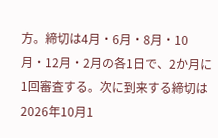方。締切は4月・6月・8月・10月・12月・2月の各1日で、2か月に1回審査する。次に到来する締切は2026年10月1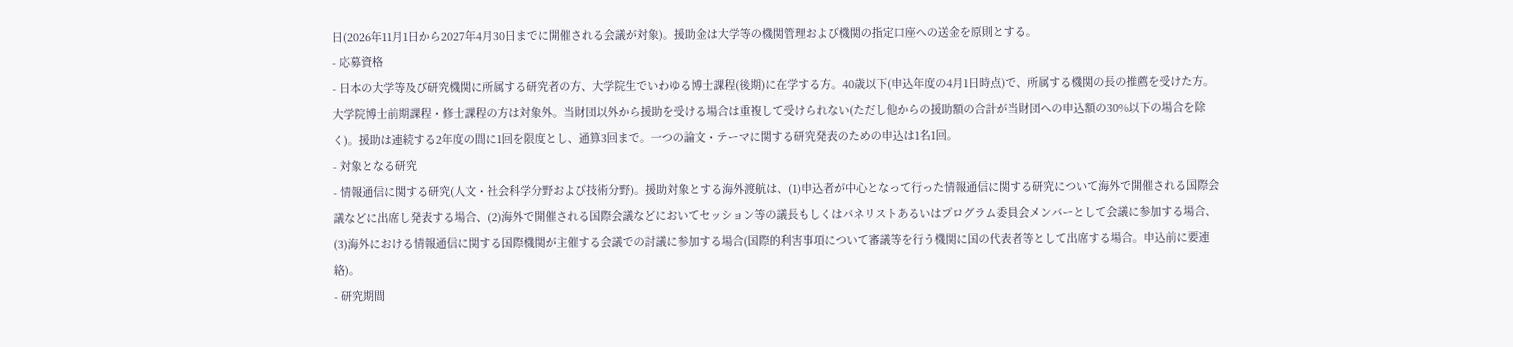日(2026年11月1日から2027年4月30日までに開催される会議が対象)。援助金は大学等の機関管理および機関の指定口座への送金を原則とする。
- 応募資格
- 日本の大学等及び研究機関に所属する研究者の方、大学院生でいわゆる博士課程(後期)に在学する方。40歳以下(申込年度の4月1日時点)で、所属する機関の長の推薦を受けた方。大学院博士前期課程・修士課程の方は対象外。当財団以外から援助を受ける場合は重複して受けられない(ただし他からの援助額の合計が当財団への申込額の30%以下の場合を除く)。援助は連続する2年度の間に1回を限度とし、通算3回まで。一つの論文・テーマに関する研究発表のための申込は1名1回。
- 対象となる研究
- 情報通信に関する研究(人文・社会科学分野および技術分野)。援助対象とする海外渡航は、(1)申込者が中心となって行った情報通信に関する研究について海外で開催される国際会議などに出席し発表する場合、(2)海外で開催される国際会議などにおいてセッション等の議長もしくはパネリストあるいはプログラム委員会メンバーとして会議に参加する場合、(3)海外における情報通信に関する国際機関が主催する会議での討議に参加する場合(国際的利害事項について審議等を行う機関に国の代表者等として出席する場合。申込前に要連絡)。
- 研究期間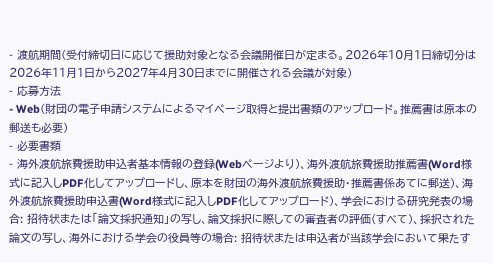- 渡航期間(受付締切日に応じて援助対象となる会議開催日が定まる。2026年10月1日締切分は2026年11月1日から2027年4月30日までに開催される会議が対象)
- 応募方法
- Web(財団の電子申請システムによるマイページ取得と提出書類のアップロード。推薦書は原本の郵送も必要)
- 必要書類
- 海外渡航旅費援助申込者基本情報の登録(Webページより)、海外渡航旅費援助推薦書(Word様式に記入しPDF化してアップロードし、原本を財団の海外渡航旅費援助・推薦書係あてに郵送)、海外渡航旅費援助申込書(Word様式に記入しPDF化してアップロード)、学会における研究発表の場合: 招待状または「論文採択通知」の写し、論文採択に際しての審査者の評価(すべて)、採択された論文の写し、海外における学会の役員等の場合: 招待状または申込者が当該学会において果たす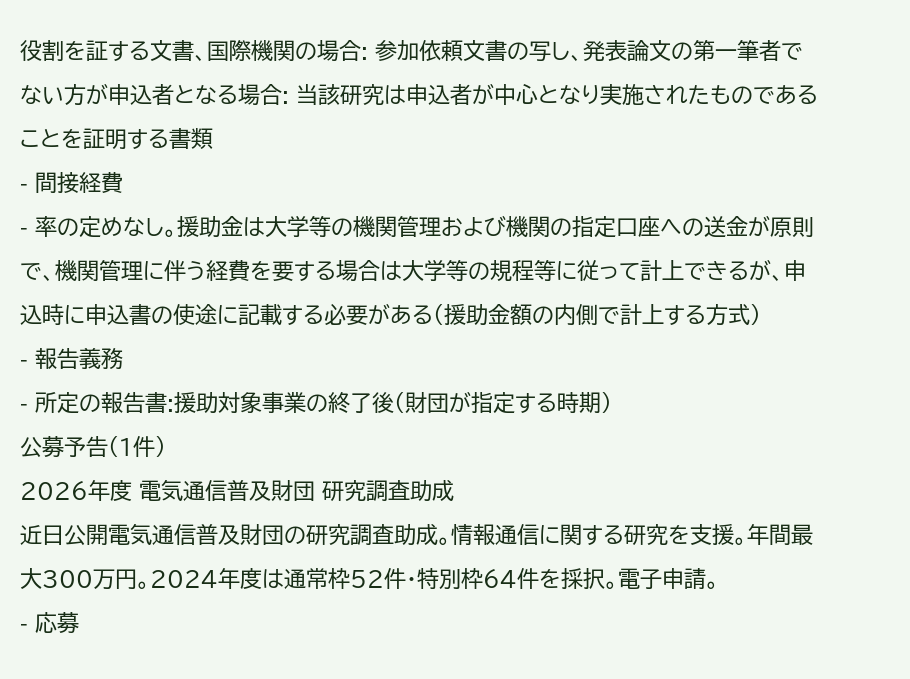役割を証する文書、国際機関の場合: 参加依頼文書の写し、発表論文の第一筆者でない方が申込者となる場合: 当該研究は申込者が中心となり実施されたものであることを証明する書類
- 間接経費
- 率の定めなし。援助金は大学等の機関管理および機関の指定口座への送金が原則で、機関管理に伴う経費を要する場合は大学等の規程等に従って計上できるが、申込時に申込書の使途に記載する必要がある(援助金額の内側で計上する方式)
- 報告義務
- 所定の報告書:援助対象事業の終了後(財団が指定する時期)
公募予告(1件)
2026年度 電気通信普及財団 研究調査助成
近日公開電気通信普及財団の研究調査助成。情報通信に関する研究を支援。年間最大300万円。2024年度は通常枠52件・特別枠64件を採択。電子申請。
- 応募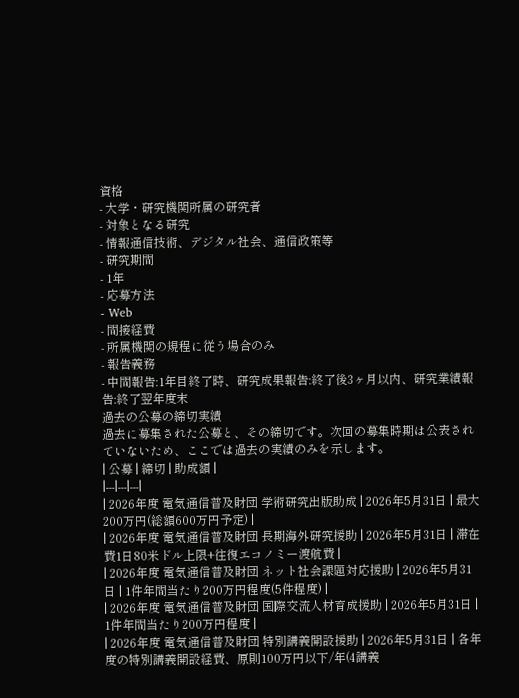資格
- 大学・研究機関所属の研究者
- 対象となる研究
- 情報通信技術、デジタル社会、通信政策等
- 研究期間
- 1年
- 応募方法
- Web
- 間接経費
- 所属機関の規程に従う場合のみ
- 報告義務
- 中間報告:1年目終了時、研究成果報告:終了後3ヶ月以内、研究業績報告:終了翌年度末
過去の公募の締切実績
過去に募集された公募と、その締切です。次回の募集時期は公表されていないため、ここでは過去の実績のみを示します。
| 公募 | 締切 | 助成額 |
|---|---|---|
| 2026年度 電気通信普及財団 学術研究出版助成 | 2026年5月31日 | 最大200万円(総額600万円予定) |
| 2026年度 電気通信普及財団 長期海外研究援助 | 2026年5月31日 | 滞在費1日80米ドル上限+往復エコノミー渡航費 |
| 2026年度 電気通信普及財団 ネット社会課題対応援助 | 2026年5月31日 | 1件年間当たり200万円程度(5件程度) |
| 2026年度 電気通信普及財団 国際交流人材育成援助 | 2026年5月31日 | 1件年間当たり200万円程度 |
| 2026年度 電気通信普及財団 特別講義開設援助 | 2026年5月31日 | 各年度の特別講義開設経費、原則100万円以下/年(4講義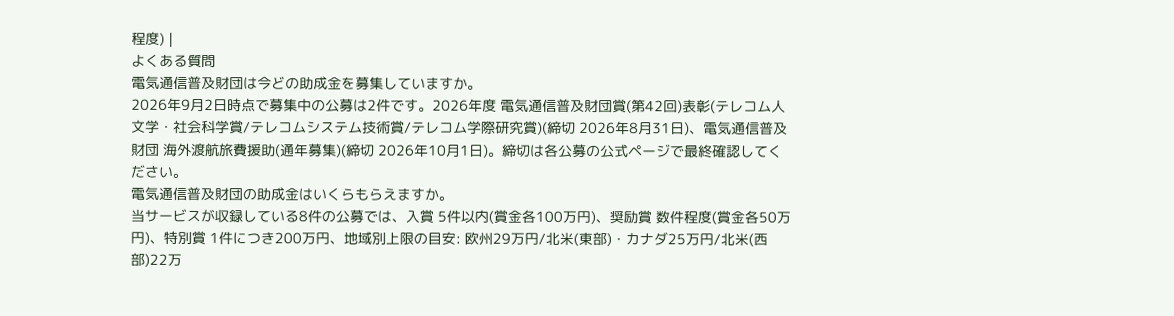程度) |
よくある質問
電気通信普及財団は今どの助成金を募集していますか。
2026年9月2日時点で募集中の公募は2件です。2026年度 電気通信普及財団賞(第42回)表彰(テレコム人文学・社会科学賞/テレコムシステム技術賞/テレコム学際研究賞)(締切 2026年8月31日)、電気通信普及財団 海外渡航旅費援助(通年募集)(締切 2026年10月1日)。締切は各公募の公式ページで最終確認してください。
電気通信普及財団の助成金はいくらもらえますか。
当サービスが収録している8件の公募では、入賞 5件以内(賞金各100万円)、奨励賞 数件程度(賞金各50万円)、特別賞 1件につき200万円、地域別上限の目安: 欧州29万円/北米(東部)・カナダ25万円/北米(西部)22万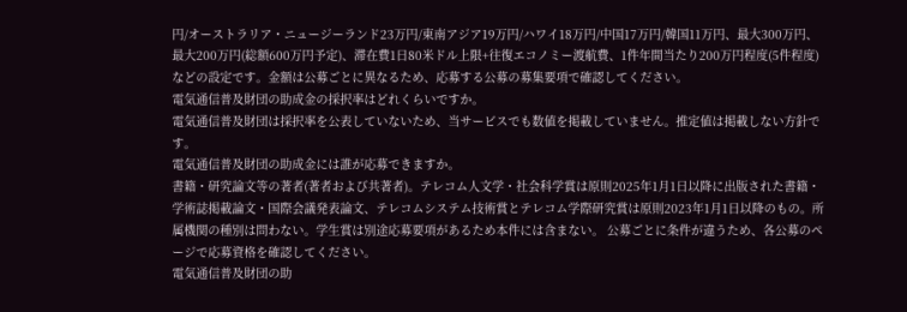円/オーストラリア・ニュージーランド23万円/東南アジア19万円/ハワイ18万円/中国17万円/韓国11万円、最大300万円、最大200万円(総額600万円予定)、滞在費1日80米ドル上限+往復エコノミー渡航費、1件年間当たり200万円程度(5件程度) などの設定です。金額は公募ごとに異なるため、応募する公募の募集要項で確認してください。
電気通信普及財団の助成金の採択率はどれくらいですか。
電気通信普及財団は採択率を公表していないため、当サービスでも数値を掲載していません。推定値は掲載しない方針です。
電気通信普及財団の助成金には誰が応募できますか。
書籍・研究論文等の著者(著者および共著者)。テレコム人文学・社会科学賞は原則2025年1月1日以降に出版された書籍・学術誌掲載論文・国際会議発表論文、テレコムシステム技術賞とテレコム学際研究賞は原則2023年1月1日以降のもの。所属機関の種別は問わない。学生賞は別途応募要項があるため本件には含まない。 公募ごとに条件が違うため、各公募のページで応募資格を確認してください。
電気通信普及財団の助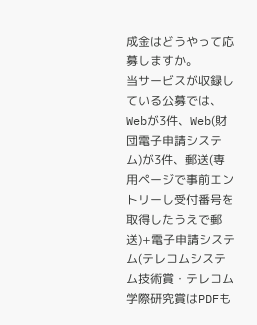成金はどうやって応募しますか。
当サービスが収録している公募では、Webが3件、Web(財団電子申請システム)が3件、郵送(専用ページで事前エントリーし受付番号を取得したうえで郵送)+電子申請システム(テレコムシステム技術賞・テレコム学際研究賞はPDFも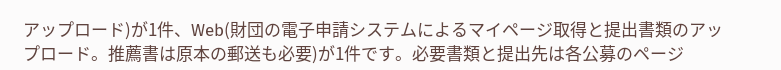アップロード)が1件、Web(財団の電子申請システムによるマイページ取得と提出書類のアップロード。推薦書は原本の郵送も必要)が1件です。必要書類と提出先は各公募のページ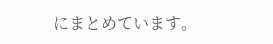にまとめています。